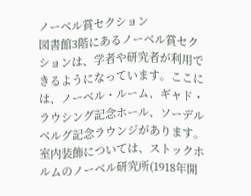ノーベル賞セクション
図書館3階にあるノーベル賞セクションは、学者や研究者が利用できるようになっています。ここには、ノーベル・ルーム、ギャド・ラウシング記念ホール、ソーデルベルグ記念ラウンジがあります。室内装飾については、ストックホルムのノーベル研究所(1918年開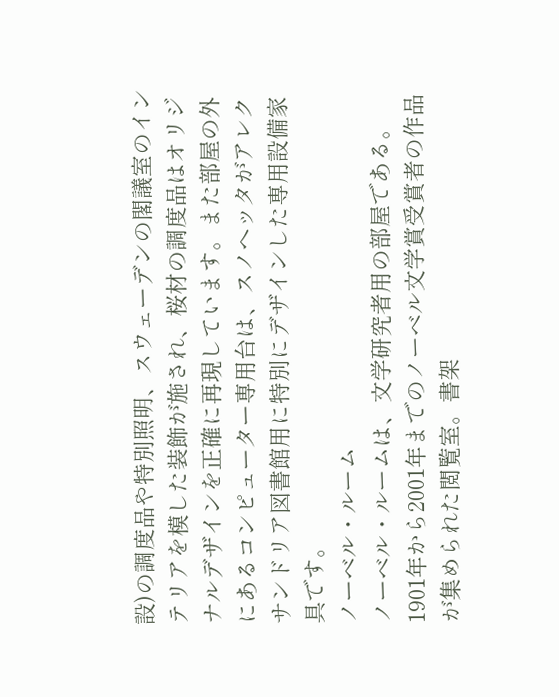設)の調度品や特別照明、スウェーデンの閣議室のインテリアを模した装飾が施され、桜材の調度品はオリジナルデザインを正確に再現しています。また部屋の外にあるコンピューター専用台は、スノヘッタがアレクサンドリア図書館用に特別にデザインした専用設備家具です。
ノーベル・ルーム
ノーベル・ルームは、文学研究者用の部屋である。1901年から2001年までのノーベル文学賞受賞者の作品が集められた閲覧室。書架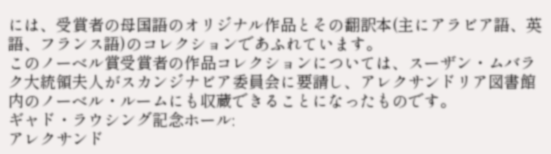には、受賞者の母国語のオリジナル作品とその翻訳本(主にアラビア語、英語、フランス語)のコレクションであふれています。
このノーベル賞受賞者の作品コレクションについては、スーザン・ムバラク大統領夫人がスカンジナビア委員会に要請し、アレクサンドリア図書館内のノーベル・ルームにも収蔵できることになったものです。
ギャド・ラウシング記念ホール:
アレクサンド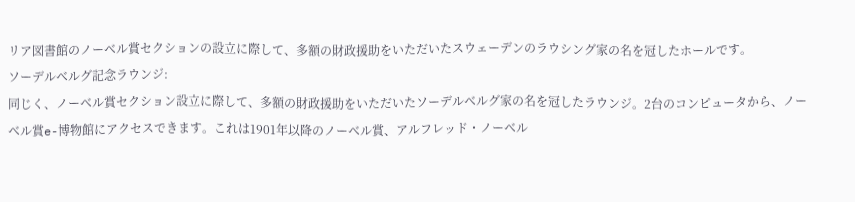リア図書館のノーベル賞セクションの設立に際して、多額の財政援助をいただいたスウェーデンのラウシング家の名を冠したホールです。
ソーデルベルグ記念ラウンジ:
同じく、ノーベル賞セクション設立に際して、多額の財政援助をいただいたソーデルベルグ家の名を冠したラウンジ。2台のコンピュータから、ノーベル賞e-博物館にアクセスできます。これは1901年以降のノーベル賞、アルフレッド・ノーベル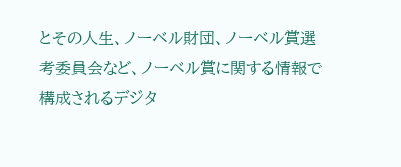とその人生、ノーベル財団、ノーベル賞選考委員会など、ノーベル賞に関する情報で構成されるデジタ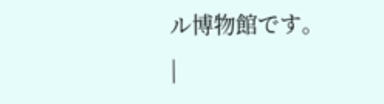ル博物館です。
|